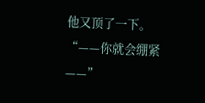他又顶了一下。
“——你就会绷紧——”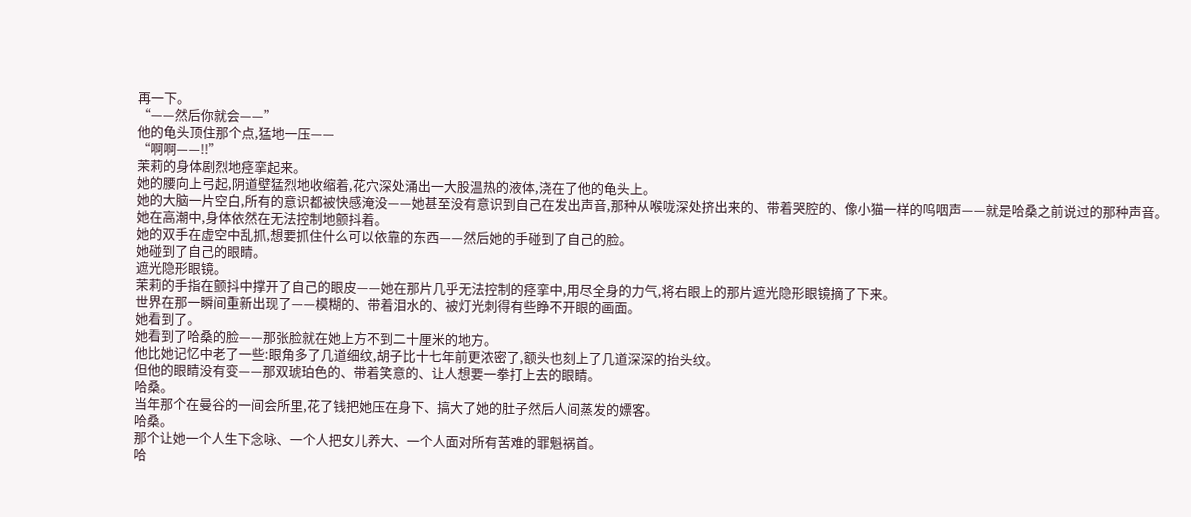再一下。
“——然后你就会——”
他的龟头顶住那个点,猛地一压——
“啊啊——!!”
茉莉的身体剧烈地痉挛起来。
她的腰向上弓起,阴道壁猛烈地收缩着,花穴深处涌出一大股温热的液体,浇在了他的龟头上。
她的大脑一片空白,所有的意识都被快感淹没——她甚至没有意识到自己在发出声音,那种从喉咙深处挤出来的、带着哭腔的、像小猫一样的呜咽声——就是哈桑之前说过的那种声音。
她在高潮中,身体依然在无法控制地颤抖着。
她的双手在虚空中乱抓,想要抓住什么可以依靠的东西——然后她的手碰到了自己的脸。
她碰到了自己的眼睛。
遮光隐形眼镜。
茉莉的手指在颤抖中撑开了自己的眼皮——她在那片几乎无法控制的痉挛中,用尽全身的力气,将右眼上的那片遮光隐形眼镜摘了下来。
世界在那一瞬间重新出现了——模糊的、带着泪水的、被灯光刺得有些睁不开眼的画面。
她看到了。
她看到了哈桑的脸——那张脸就在她上方不到二十厘米的地方。
他比她记忆中老了一些:眼角多了几道细纹,胡子比十七年前更浓密了,额头也刻上了几道深深的抬头纹。
但他的眼睛没有变——那双琥珀色的、带着笑意的、让人想要一拳打上去的眼睛。
哈桑。
当年那个在曼谷的一间会所里,花了钱把她压在身下、搞大了她的肚子然后人间蒸发的嫖客。
哈桑。
那个让她一个人生下念咏、一个人把女儿养大、一个人面对所有苦难的罪魁祸首。
哈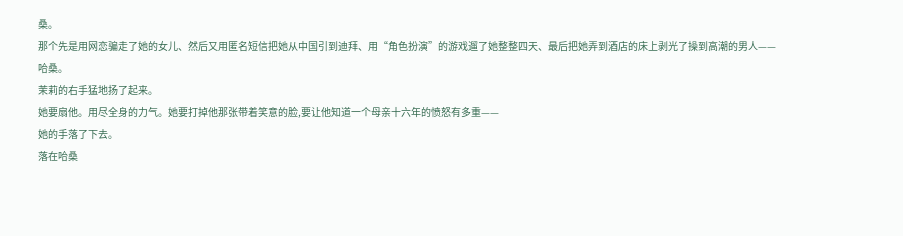桑。
那个先是用网恋骗走了她的女儿、然后又用匿名短信把她从中国引到迪拜、用“角色扮演”的游戏遛了她整整四天、最后把她弄到酒店的床上剥光了操到高潮的男人——
哈桑。
茉莉的右手猛地扬了起来。
她要扇他。用尽全身的力气。她要打掉他那张带着笑意的脸,要让他知道一个母亲十六年的愤怒有多重——
她的手落了下去。
落在哈桑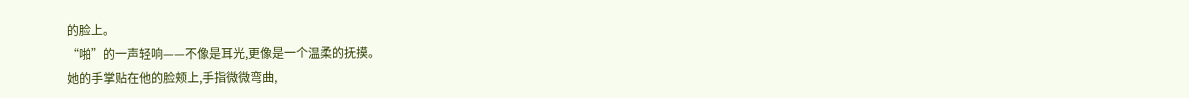的脸上。
“啪”的一声轻响——不像是耳光,更像是一个温柔的抚摸。
她的手掌贴在他的脸颊上,手指微微弯曲,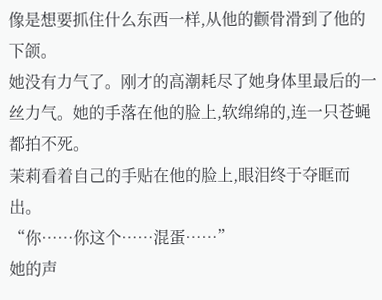像是想要抓住什么东西一样,从他的颧骨滑到了他的下颌。
她没有力气了。刚才的高潮耗尽了她身体里最后的一丝力气。她的手落在他的脸上,软绵绵的,连一只苍蝇都拍不死。
茉莉看着自己的手贴在他的脸上,眼泪终于夺眶而出。
“你……你这个……混蛋……”
她的声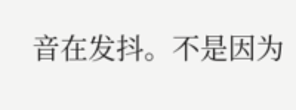音在发抖。不是因为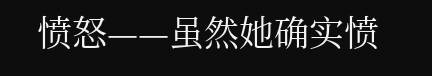愤怒——虽然她确实愤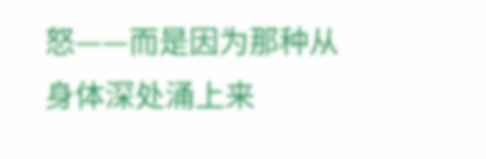怒——而是因为那种从身体深处涌上来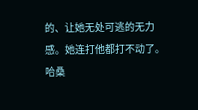的、让她无处可逃的无力感。她连打他都打不动了。
哈桑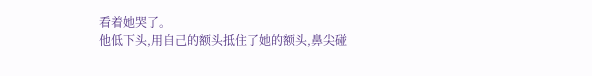看着她哭了。
他低下头,用自己的额头抵住了她的额头,鼻尖碰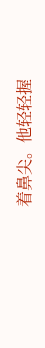着鼻尖。他轻轻握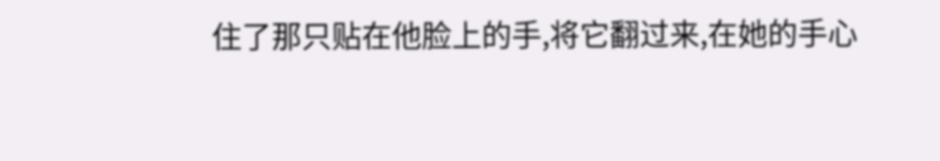住了那只贴在他脸上的手,将它翻过来,在她的手心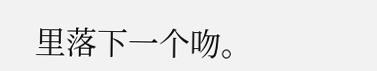里落下一个吻。